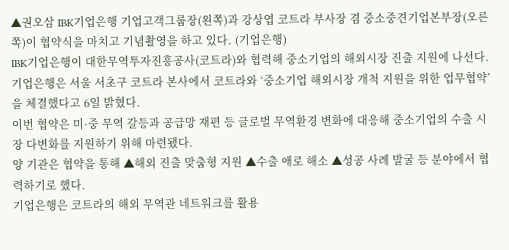▲권오삼 IBK기업은행 기업고객그룹장(왼쪽)과 강상엽 코트라 부사장 겸 중소중견기업본부장(오른쪽)이 협약식을 마치고 기념촬영을 하고 있다. (기업은행)
IBK기업은행이 대한무역투자진흥공사(코트라)와 협력해 중소기업의 해외시장 진출 지원에 나선다.
기업은행은 서울 서초구 코트라 본사에서 코트라와 ‘중소기업 해외시장 개척 지원을 위한 업무협약’을 체결했다고 6일 밝혔다.
이번 협약은 미·중 무역 갈등과 공급망 재편 등 글로벌 무역환경 변화에 대응해 중소기업의 수출 시장 다변화를 지원하기 위해 마련됐다.
양 기관은 협약을 통해 ▲해외 진출 맞춤형 지원 ▲수출 애로 해소 ▲성공 사례 발굴 등 분야에서 협력하기로 했다.
기업은행은 코트라의 해외 무역관 네트워크를 활용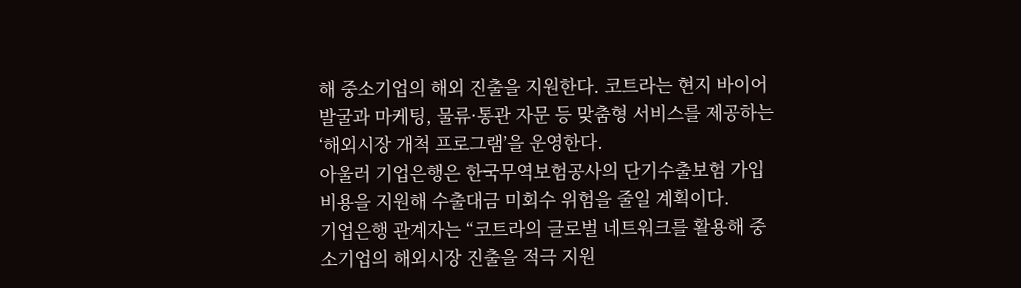해 중소기업의 해외 진출을 지원한다. 코트라는 현지 바이어 발굴과 마케팅, 물류·통관 자문 등 맞춤형 서비스를 제공하는 ‘해외시장 개척 프로그램’을 운영한다.
아울러 기업은행은 한국무역보험공사의 단기수출보험 가입 비용을 지원해 수출대금 미회수 위험을 줄일 계획이다.
기업은행 관계자는 “코트라의 글로벌 네트워크를 활용해 중소기업의 해외시장 진출을 적극 지원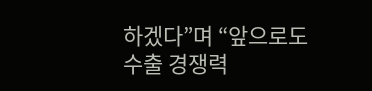하겠다”며 “앞으로도 수출 경쟁력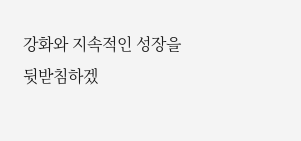강화와 지속적인 성장을 뒷받침하겠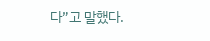다”고 말했다.